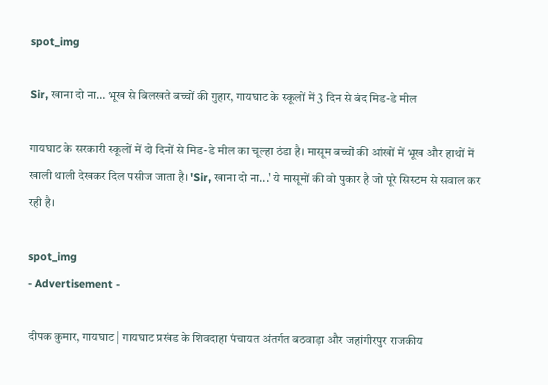spot_img

Sir, खाना दो ना… भूख से बिलखते बच्चों की गुहार, गायघाट के स्कूलों में 3 दिन से बंद मिड-डे मील

गायघाट के सरकारी स्कूलों में दो दिनों से मिड-डे मील का चूल्हा ठंडा है। मासूम बच्चों की आंखों में भूख और हाथों में खाली थाली देखकर दिल पसीज जाता है। 'Sir, खाना दो ना...' ये मासूमों की वो पुकार है जो पूरे सिस्टम से सवाल कर रही है।

spot_img
- Advertisement -

दीपक कुमार, गायघाट | गायघाट प्रखंड के शिवदाहा पंचायत अंतर्गत बठवाड़ा और जहांगीरपुर राजकीय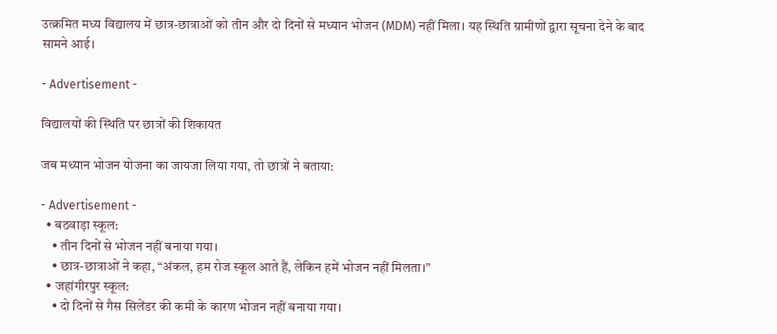उत्क्रमित मध्य विद्यालय में छात्र-छात्राओं को तीन और दो दिनों से मध्यान भोजन (MDM) नहीं मिला। यह स्थिति ग्रामीणों द्वारा सूचना देने के बाद सामने आई।

- Advertisement -

विद्यालयों की स्थिति पर छात्रों की शिकायत

जब मध्यान भोजन योजना का जायजा लिया गया, तो छात्रों ने बताया:

- Advertisement -
  • बठवाड़ा स्कूल:
    • तीन दिनों से भोजन नहीं बनाया गया।
    • छात्र-छात्राओं ने कहा, “अंकल, हम रोज स्कूल आते हैं, लेकिन हमें भोजन नहीं मिलता।”
  • जहांगीरपुर स्कूल:
    • दो दिनों से गैस सिलेंडर की कमी के कारण भोजन नहीं बनाया गया।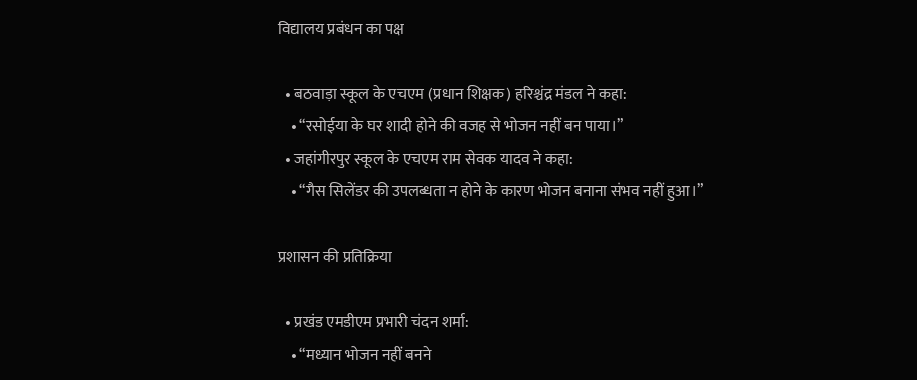विद्यालय प्रबंधन का पक्ष

  • बठवाड़ा स्कूल के एचएम (प्रधान शिक्षक) हरिश्चंद्र मंडल ने कहा:
    • “रसोईया के घर शादी होने की वजह से भोजन नहीं बन पाया।”
  • जहांगीरपुर स्कूल के एचएम राम सेवक यादव ने कहा:
    • “गैस सिलेंडर की उपलब्धता न होने के कारण भोजन बनाना संभव नहीं हुआ।”

प्रशासन की प्रतिक्रिया

  • प्रखंड एमडीएम प्रभारी चंदन शर्मा:
    • “मध्यान भोजन नहीं बनने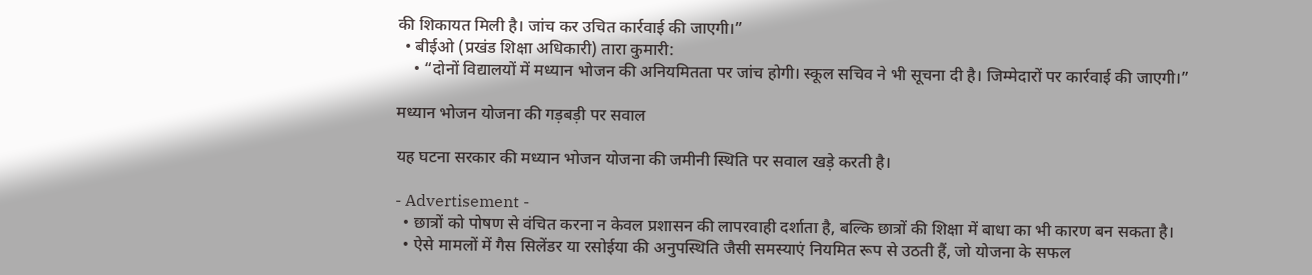की शिकायत मिली है। जांच कर उचित कार्रवाई की जाएगी।”
  • बीईओ (प्रखंड शिक्षा अधिकारी) तारा कुमारी:
    • “दोनों विद्यालयों में मध्यान भोजन की अनियमितता पर जांच होगी। स्कूल सचिव ने भी सूचना दी है। जिम्मेदारों पर कार्रवाई की जाएगी।”

मध्यान भोजन योजना की गड़बड़ी पर सवाल

यह घटना सरकार की मध्यान भोजन योजना की जमीनी स्थिति पर सवाल खड़े करती है।

- Advertisement -
  • छात्रों को पोषण से वंचित करना न केवल प्रशासन की लापरवाही दर्शाता है, बल्कि छात्रों की शिक्षा में बाधा का भी कारण बन सकता है।
  • ऐसे मामलों में गैस सिलेंडर या रसोईया की अनुपस्थिति जैसी समस्याएं नियमित रूप से उठती हैं, जो योजना के सफल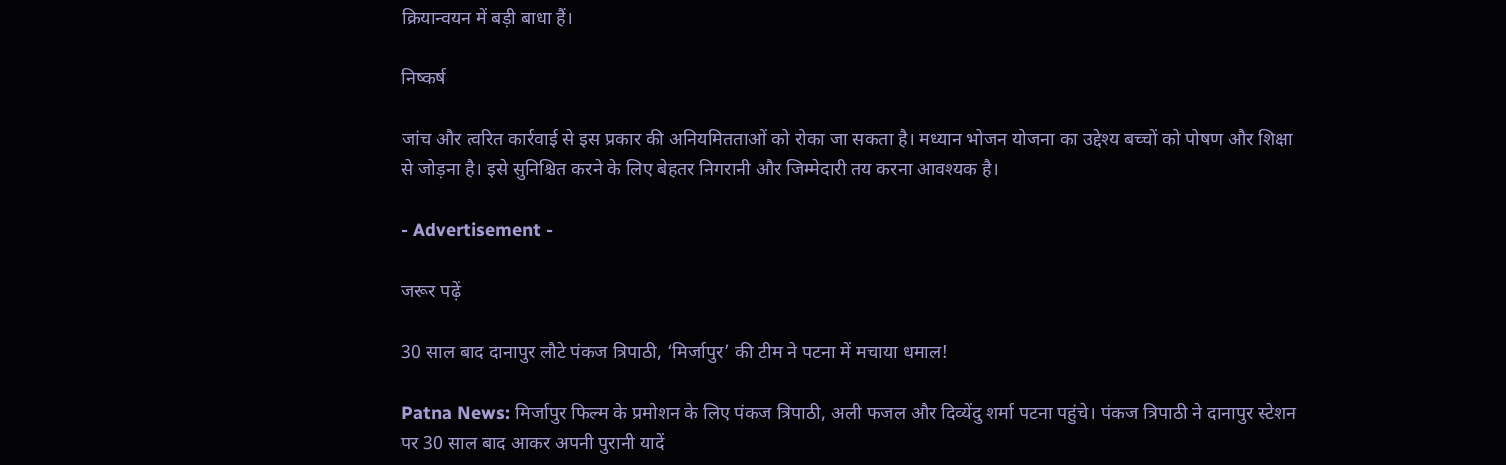क्रियान्वयन में बड़ी बाधा हैं।

निष्कर्ष

जांच और त्वरित कार्रवाई से इस प्रकार की अनियमितताओं को रोका जा सकता है। मध्यान भोजन योजना का उद्देश्य बच्चों को पोषण और शिक्षा से जोड़ना है। इसे सुनिश्चित करने के लिए बेहतर निगरानी और जिम्मेदारी तय करना आवश्यक है।

- Advertisement -

जरूर पढ़ें

30 साल बाद दानापुर लौटे पंकज त्रिपाठी, ‘मिर्जापुर’ की टीम ने पटना में मचाया धमाल!

Patna News: मिर्जापुर फिल्म के प्रमोशन के लिए पंकज त्रिपाठी, अली फजल और दिव्येंदु शर्मा पटना पहुंचे। पंकज त्रिपाठी ने दानापुर स्टेशन पर 30 साल बाद आकर अपनी पुरानी यादें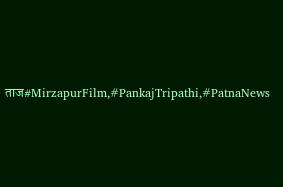ताज#MirzapurFilm,#PankajTripathi,#PatnaNews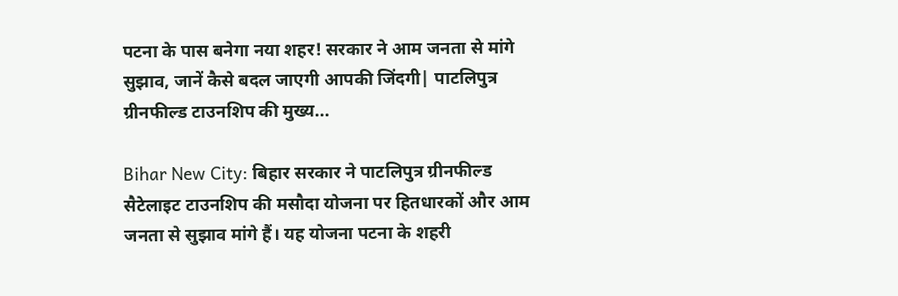पटना के पास बनेगा नया शहर! सरकार ने आम जनता से मांगे सुझाव, जानें कैसे बदल जाएगी आपकी जिंदगी| पाटलिपुत्र ग्रीनफील्ड टाउनशिप की मुख्य...

Bihar New City: बिहार सरकार ने पाटलिपुत्र ग्रीनफील्ड सैटेलाइट टाउनशिप की मसौदा योजना पर हितधारकों और आम जनता से सुझाव मांगे हैं। यह योजना पटना के शहरी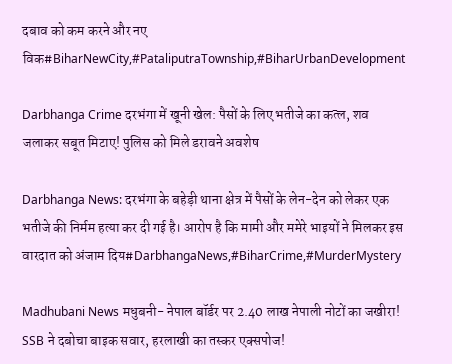दबाव को कम करने और नए विक#BiharNewCity,#PataliputraTownship,#BiharUrbanDevelopment

Darbhanga Crime दरभंगा में खूनी खेल: पैसों के लिए भतीजे का कत्ल, शव जलाकर सबूत मिटाए! पुलिस को मिले डरावने अवशेष

Darbhanga News: दरभंगा के बहेड़ी थाना क्षेत्र में पैसों के लेन-देन को लेकर एक भतीजे की निर्मम हत्या कर दी गई है। आरोप है कि मामी और ममेरे भाइयों ने मिलकर इस वारदात को अंजाम दिय#DarbhangaNews,#BiharCrime,#MurderMystery

Madhubani News मधुबनी- नेपाल बॉर्डर पर 2.40 लाख नेपाली नोटों का जखीरा! SSB ने दबोचा बाइक सवार, हरलाखी का तस्कर एक्सपोज!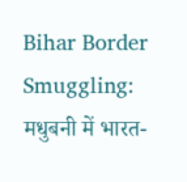Bihar Border Smuggling: मधुबनी में भारत-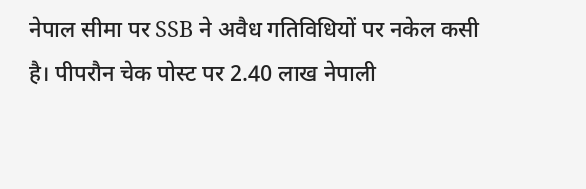नेपाल सीमा पर SSB ने अवैध गतिविधियों पर नकेल कसी है। पीपरौन चेक पोस्ट पर 2.40 लाख नेपाली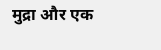मुद्रा और एक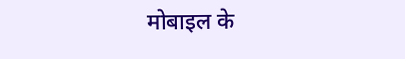मोबाइल के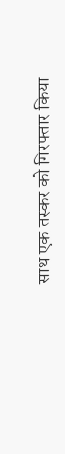साथ एक तस्कर को गिरफ्तार किया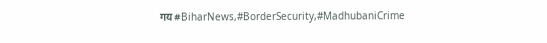गय#BiharNews,#BorderSecurity,#MadhubaniCrime